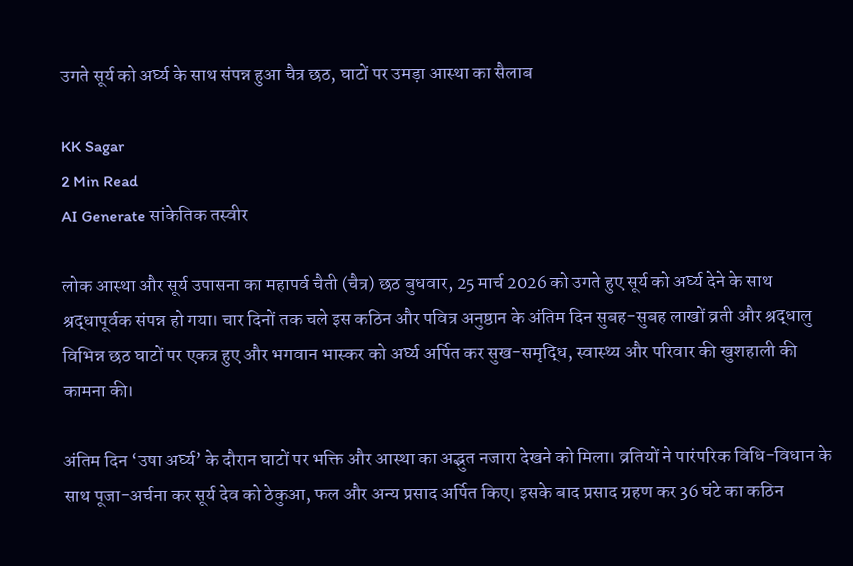उगते सूर्य को अर्घ्य के साथ संपन्न हुआ चैत्र छठ, घाटों पर उमड़ा आस्था का सैलाब

KK Sagar
2 Min Read
AI Generate सांकेतिक तस्वीर

लोक आस्था और सूर्य उपासना का महापर्व चैती (चैत्र) छठ बुधवार, 25 मार्च 2026 को उगते हुए सूर्य को अर्घ्य देने के साथ श्रद्धापूर्वक संपन्न हो गया। चार दिनों तक चले इस कठिन और पवित्र अनुष्ठान के अंतिम दिन सुबह-सुबह लाखों व्रती और श्रद्धालु विभिन्न छठ घाटों पर एकत्र हुए और भगवान भास्कर को अर्घ्य अर्पित कर सुख-समृद्धि, स्वास्थ्य और परिवार की खुशहाली की कामना की।

अंतिम दिन ‘उषा अर्घ्य’ के दौरान घाटों पर भक्ति और आस्था का अद्भुत नजारा देखने को मिला। व्रतियों ने पारंपरिक विधि-विधान के साथ पूजा-अर्चना कर सूर्य देव को ठेकुआ, फल और अन्य प्रसाद अर्पित किए। इसके बाद प्रसाद ग्रहण कर 36 घंटे का कठिन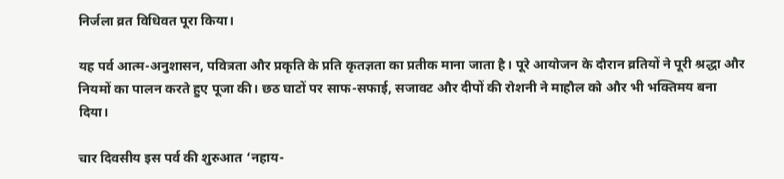निर्जला व्रत विधिवत पूरा किया।

यह पर्व आत्म-अनुशासन, पवित्रता और प्रकृति के प्रति कृतज्ञता का प्रतीक माना जाता है। पूरे आयोजन के दौरान व्रतियों ने पूरी श्रद्धा और नियमों का पालन करते हुए पूजा की। छठ घाटों पर साफ-सफाई, सजावट और दीपों की रोशनी ने माहौल को और भी भक्तिमय बना दिया।

चार दिवसीय इस पर्व की शुरुआत ‘नहाय-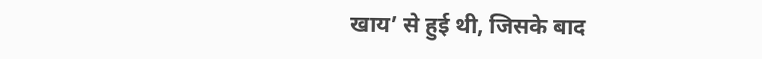खाय’ से हुई थी, जिसके बाद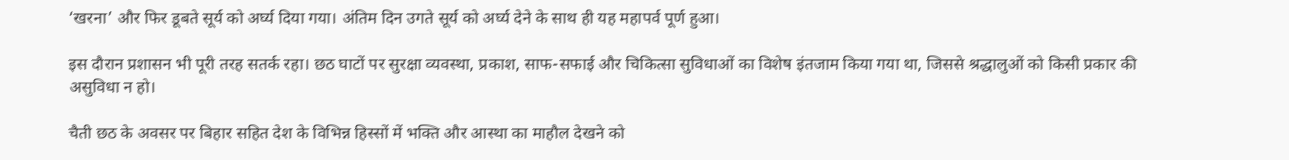‘खरना’ और फिर डूबते सूर्य को अर्घ्य दिया गया। अंतिम दिन उगते सूर्य को अर्घ्य देने के साथ ही यह महापर्व पूर्ण हुआ।

इस दौरान प्रशासन भी पूरी तरह सतर्क रहा। छठ घाटों पर सुरक्षा व्यवस्था, प्रकाश, साफ-सफाई और चिकित्सा सुविधाओं का विशेष इंतजाम किया गया था, जिससे श्रद्धालुओं को किसी प्रकार की असुविधा न हो।

चैती छठ के अवसर पर बिहार सहित देश के विभिन्न हिस्सों में भक्ति और आस्था का माहौल देखने को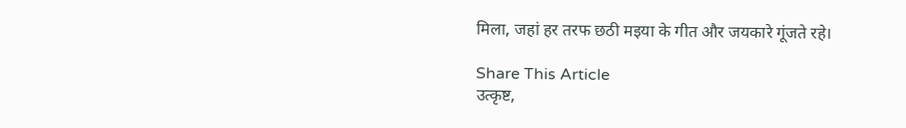मिला, जहां हर तरफ छठी मइया के गीत और जयकारे गूंजते रहे।

Share This Article
उत्कृष्ट,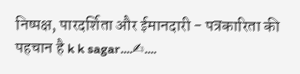निष्पक्ष, पारदर्शिता और ईमानदारी - पत्रकारिता की पहचान है k k sagar....✍....